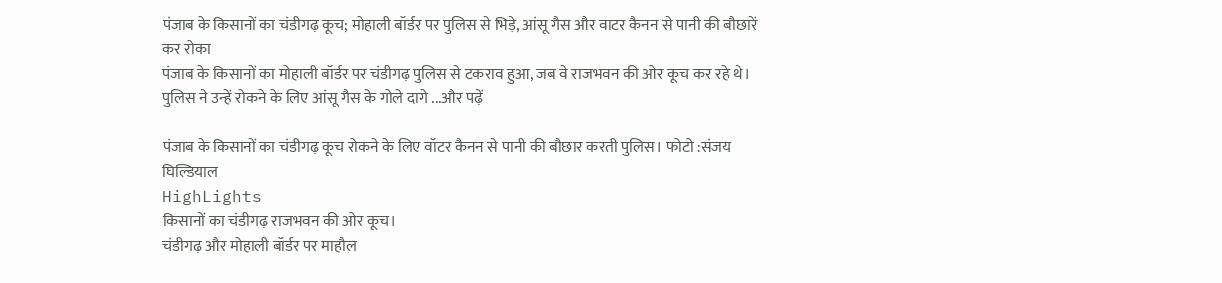पंजाब के किसानों का चंडीगढ़ कूच; मोहाली बॉर्डर पर पुलिस से भिड़े, आंसू गैस और वाटर कैनन से पानी की बौछारें कर रोका
पंजाब के किसानों का मोहाली बॉर्डर पर चंडीगढ़ पुलिस से टकराव हुआ, जब वे राजभवन की ओर कूच कर रहे थे। पुलिस ने उन्हें रोकने के लिए आंसू गैस के गोले दागे ...और पढ़ें

पंजाब के किसानों का चंडीगढ़ कूच रोकने के लिए वॉटर कैनन से पानी की बौछार करती पुलिस। फोटो :संजय घिल्डियाल
HighLights
किसानों का चंडीगढ़ राजभवन की ओर कूच।
चंडीगढ़ और मोहाली बॉर्डर पर माहौल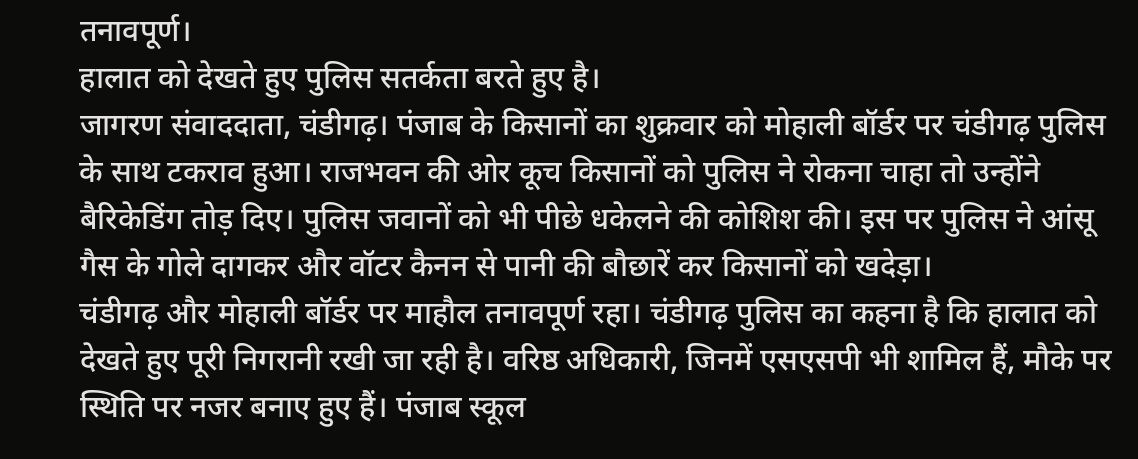तनावपूर्ण।
हालात को देखते हुए पुलिस सतर्कता बरते हुए है।
जागरण संवाददाता, चंडीगढ़। पंजाब के किसानों का शुक्रवार को मोहाली बॉर्डर पर चंडीगढ़ पुलिस के साथ टकराव हुआ। राजभवन की ओर कूच किसानों को पुलिस ने रोकना चाहा तो उन्होंने बैरिकेडिंग तोड़ दिए। पुलिस जवानों को भी पीछे धकेलने की कोशिश की। इस पर पुलिस ने आंसू गैस के गोले दागकर और वॉटर कैनन से पानी की बौछारें कर किसानों को खदेड़ा।
चंडीगढ़ और मोहाली बॉर्डर पर माहौल तनावपूर्ण रहा। चंडीगढ़ पुलिस का कहना है कि हालात को देखते हुए पूरी निगरानी रखी जा रही है। वरिष्ठ अधिकारी, जिनमें एसएसपी भी शामिल हैं, मौके पर स्थिति पर नजर बनाए हुए हैं। पंजाब स्कूल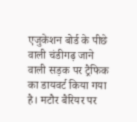एजुकेशन बोर्ड के पीछे वाली चंडीगढ़ जाने वाली सड़क पर ट्रैफिक का डायवर्ट किया गया है। मटौर बैरियर पर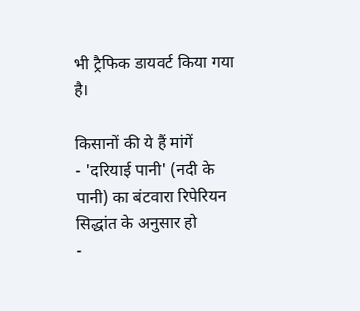भी ट्रैफिक डायवर्ट किया गया है।

किसानों की ये हैं मांगें
- 'दरियाई पानी' (नदी के पानी) का बंटवारा रिपेरियन सिद्धांत के अनुसार हो
-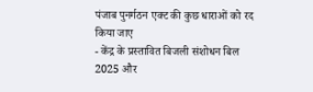पंजाब पुनर्गठन एक्ट की कुछ धाराओं को रद किया जाए
- केंद्र के प्रस्तावित बिजली संशोधन बिल 2025 और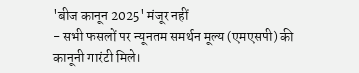'बीज कानून 2025' मंजूर नहीं
- सभी फसलों पर न्यूनतम समर्थन मूल्य (एमएसपी) की कानूनी गारंटी मिले।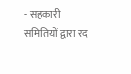- सहकारी समितियों द्वारा रद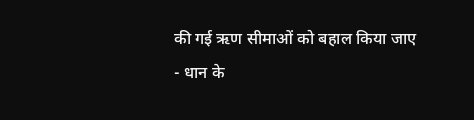की गई ऋण सीमाओं को बहाल किया जाए
- धान के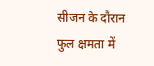सीजन के दौरान फुल क्षमता में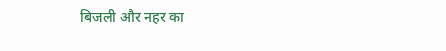बिजली और नहर का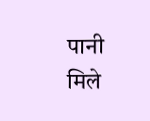पानी मिले